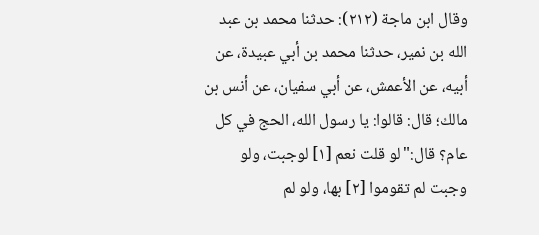وقال ابن ماجة (٢١٢): حدثنا محمد بن عبد الله بن نمير، حدثنا محمد بن أبي عبيدة، عن أبيه، عن الأعمش، عن أبي سفيان، عن أنس بن مالك؛ قال: قالوا: يا رسول الله، الحج في كل عام؟ قال:"لو قلت نعم [١] لوجبت، ولو وجبت لم تقوموا [٢] بها، ولو لم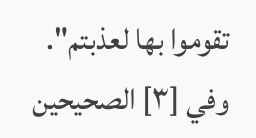تقوموا بها لعذبتم".
وفي [٣] الصحيحين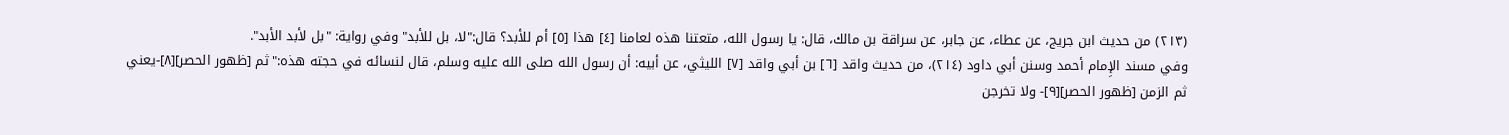(٢١٣) من حديث ابن جريج، عن عطاء، عن جابر، عن سراقة بن مالك، قال: يا رسول الله، متعتنا هذه لعامنا [٤] هذا [٥] أم للأبد؟ قال:"لا، بل للأبد" وفي رواية: "بل لأبد الأبد".
وفي مسند الإِمام أحمد وسنن أبي داود (٢١٤)، من حديث واقد [٦] بن أبي واقد [٧] الليثي، عن أبيه: أن رسول الله صلى الله عليه وسلم، قال لنسائه في حجته هذه:"ثم [ظهور الحصر][٨]-يعني ثم الزمن [ظهور الحصر][٩]- ولا تخرجن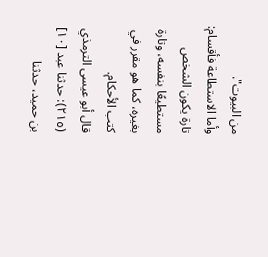من البيوت".
وأما الاستطاعة فأقسام: تارة يكون الشخص مستطيعًا بنفسه، وتارة بغيره، كما هو مقرر في كتب الأحكام.
قال أبو عيسى الترمذي (٢١٥): حدثنا عبد [١٠] بن حميد، حدثنا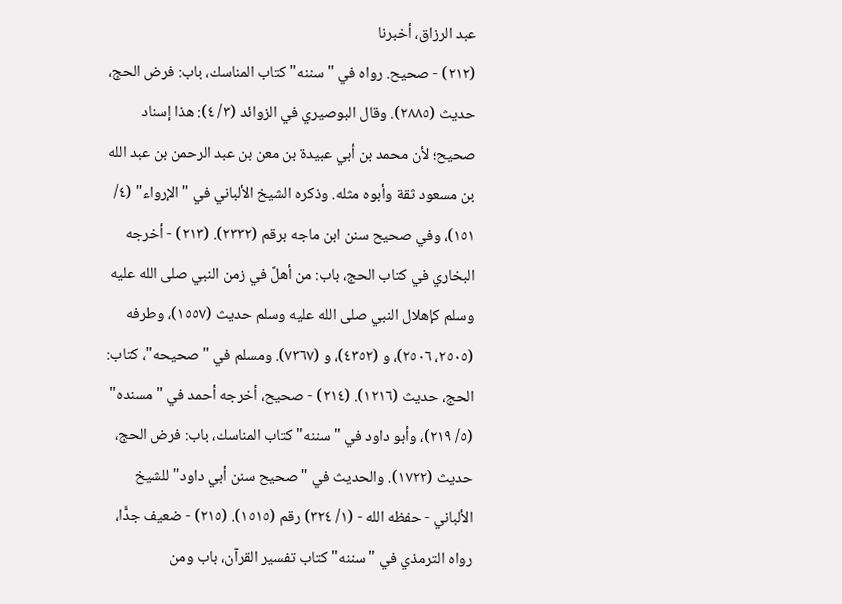عبد الرزاق، أخبرنا
(٢١٢) - صحيح. رواه في "سننه" كتاب المناسك، باب: فرض الحج، حديث (٢٨٨٥). وقال البوصيري في الزوائد (٣/ ٤): هذا إسناد صحيح؛ لأن محمد بن أبي عبيدة بن معن بن عبد الرحمن بن عبد الله بن مسعود ثقة وأبوه مثله. وذكره الشيخ الألباني في "الإرواء" (٤/ ١٥١)، وفي صحيح سنن ابن ماجه برقم (٢٣٣٢). (٢١٣) - أخرجه البخاري في كتاب الحج، باب: من أهلَّ في زمن النبي صلى الله عليه وسلم كإهلال النبي صلى الله عليه وسلم حديث (١٥٥٧)، وطرفه (٢٥٠٥، ٢٥٠٦)، و (٤٣٥٢)، و (٧٣٦٧). ومسلم في "صحيحه"، كتاب: الحج، حديث (١٢١٦). (٢١٤) - صحيح، أخرجه أحمد في "مسنده" (٥/ ٢١٩)، وأبو داود في "سننه" كتاب المناسك، باب: فرض الحج، حديث (١٧٢٢). والحديث في "صحيح سنن أبي داود" للشيخ الألباني - حفظه الله - (١/ ٣٢٤) رقم (١٥١٥). (٢١٥) - ضعيف جدًّا، رواه الترمذي في "سننه" كتاب تفسير القرآن، باب ومن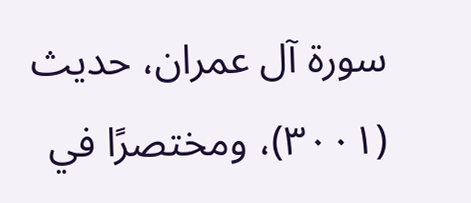سورة آل عمران، حديث (٣٠٠١)، ومختصرًا في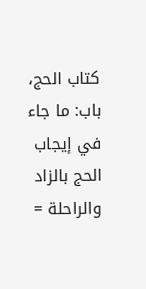كتاب الحج، باب: ما جاء في إيجاب الحج بالزاد والراحلة =